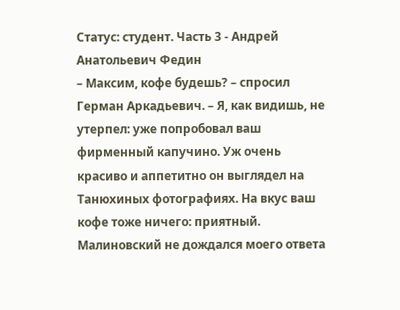Статус: студент. Часть 3 - Андрей Анатольевич Федин
– Максим, кофе будешь? – спросил Герман Аркадьевич. – Я, как видишь, не утерпел: уже попробовал ваш фирменный капучино. Уж очень красиво и аппетитно он выглядел на Танюхиных фотографиях. На вкус ваш кофе тоже ничего: приятный.
Малиновский не дождался моего ответа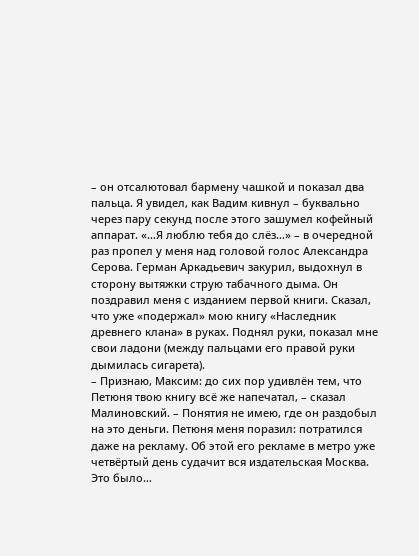– он отсалютовал бармену чашкой и показал два пальца. Я увидел, как Вадим кивнул – буквально через пару секунд после этого зашумел кофейный аппарат. «…Я люблю тебя до слёз…» – в очередной раз пропел у меня над головой голос Александра Серова. Герман Аркадьевич закурил, выдохнул в сторону вытяжки струю табачного дыма. Он поздравил меня с изданием первой книги. Сказал, что уже «подержал» мою книгу «Наследник древнего клана» в руках. Поднял руки, показал мне свои ладони (между пальцами его правой руки дымилась сигарета).
– Признаю, Максим: до сих пор удивлён тем, что Петюня твою книгу всё же напечатал, – сказал Малиновский. – Понятия не имею, где он раздобыл на это деньги. Петюня меня поразил: потратился даже на рекламу. Об этой его рекламе в метро уже четвёртый день судачит вся издательская Москва. Это было…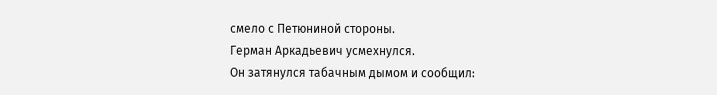смело с Петюниной стороны.
Герман Аркадьевич усмехнулся.
Он затянулся табачным дымом и сообщил: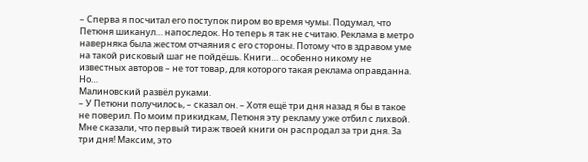– Сперва я посчитал его поступок пиром во время чумы. Подумал, что Петюня шиканул… напоследок. Но теперь я так не считаю. Реклама в метро наверняка была жестом отчаяния с его стороны. Потому что в здравом уме на такой рисковый шаг не пойдёшь. Книги… особенно никому не известных авторов – не тот товар, для которого такая реклама оправданна. Но…
Малиновский развёл руками.
– У Петюни получилось, – сказал он. – Хотя ещё три дня назад я бы в такое не поверил. По моим прикидкам, Петюня эту рекламу уже отбил с лихвой. Мне сказали, что первый тираж твоей книги он распродал за три дня. За три дня! Максим, это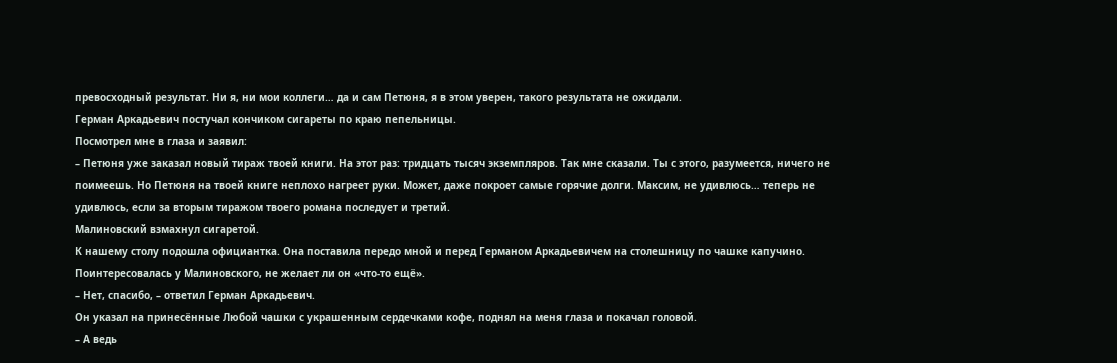превосходный результат. Ни я, ни мои коллеги… да и сам Петюня, я в этом уверен, такого результата не ожидали.
Герман Аркадьевич постучал кончиком сигареты по краю пепельницы.
Посмотрел мне в глаза и заявил:
– Петюня уже заказал новый тираж твоей книги. На этот раз: тридцать тысяч экземпляров. Так мне сказали. Ты с этого, разумеется, ничего не поимеешь. Но Петюня на твоей книге неплохо нагреет руки. Может, даже покроет самые горячие долги. Максим, не удивлюсь… теперь не удивлюсь, если за вторым тиражом твоего романа последует и третий.
Малиновский взмахнул сигаретой.
К нашему столу подошла официантка. Она поставила передо мной и перед Германом Аркадьевичем на столешницу по чашке капучино. Поинтересовалась у Малиновского, не желает ли он «что-то ещё».
– Нет, спасибо, – ответил Герман Аркадьевич.
Он указал на принесённые Любой чашки с украшенным сердечками кофе, поднял на меня глаза и покачал головой.
– А ведь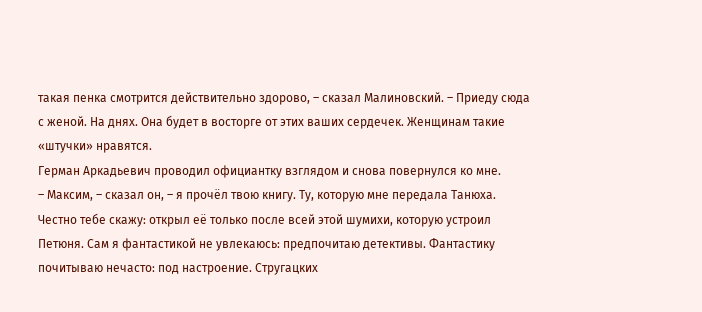такая пенка смотрится действительно здорово, – сказал Малиновский. – Приеду сюда с женой. На днях. Она будет в восторге от этих ваших сердечек. Женщинам такие «штучки» нравятся.
Герман Аркадьевич проводил официантку взглядом и снова повернулся ко мне.
– Максим, – сказал он, – я прочёл твою книгу. Ту, которую мне передала Танюха. Честно тебе скажу: открыл её только после всей этой шумихи, которую устроил Петюня. Сам я фантастикой не увлекаюсь: предпочитаю детективы. Фантастику почитываю нечасто: под настроение. Стругацких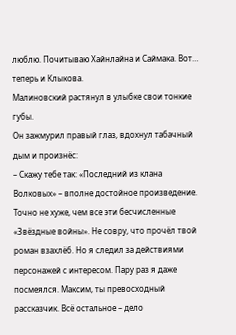люблю. Почитываю Хайнлайна и Саймака. Вот… теперь и Клыкова.
Малиновский растянул в улыбке свои тонкие губы.
Он зажмурил правый глаз, вдохнул табачный дым и произнёс:
– Скажу тебе так: «Последний из клана Волковых» – вполне достойное произведение. Точно не хуже, чем все эти бесчисленные «Звёздные войны». Не совру, что прочёл твой роман взахлёб. Но я следил за действиями персонажей с интересом. Пару раз я даже посмеялся. Максим, ты превосходный рассказчик. Всё остальное – дело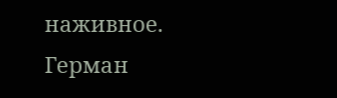наживное.
Герман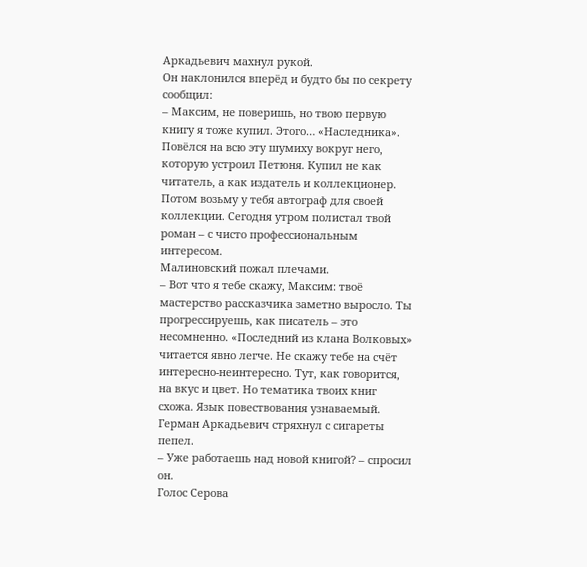Аркадьевич махнул рукой.
Он наклонился вперёд и будто бы по секрету сообщил:
– Максим, не поверишь, но твою первую книгу я тоже купил. Этого… «Наследника». Повёлся на всю эту шумиху вокруг него, которую устроил Петюня. Купил не как читатель, а как издатель и коллекционер. Потом возьму у тебя автограф для своей коллекции. Сегодня утром полистал твой роман – с чисто профессиональным интересом.
Малиновский пожал плечами.
– Вот что я тебе скажу, Максим: твоё мастерство рассказчика заметно выросло. Ты прогрессируешь, как писатель – это несомненно. «Последний из клана Волковых» читается явно легче. Не скажу тебе на счёт интересно-неинтересно. Тут, как говорится, на вкус и цвет. Но тематика твоих книг схожа. Язык повествования узнаваемый.
Герман Аркадьевич стряхнул с сигареты пепел.
– Уже работаешь над новой книгой? – спросил он.
Голос Серова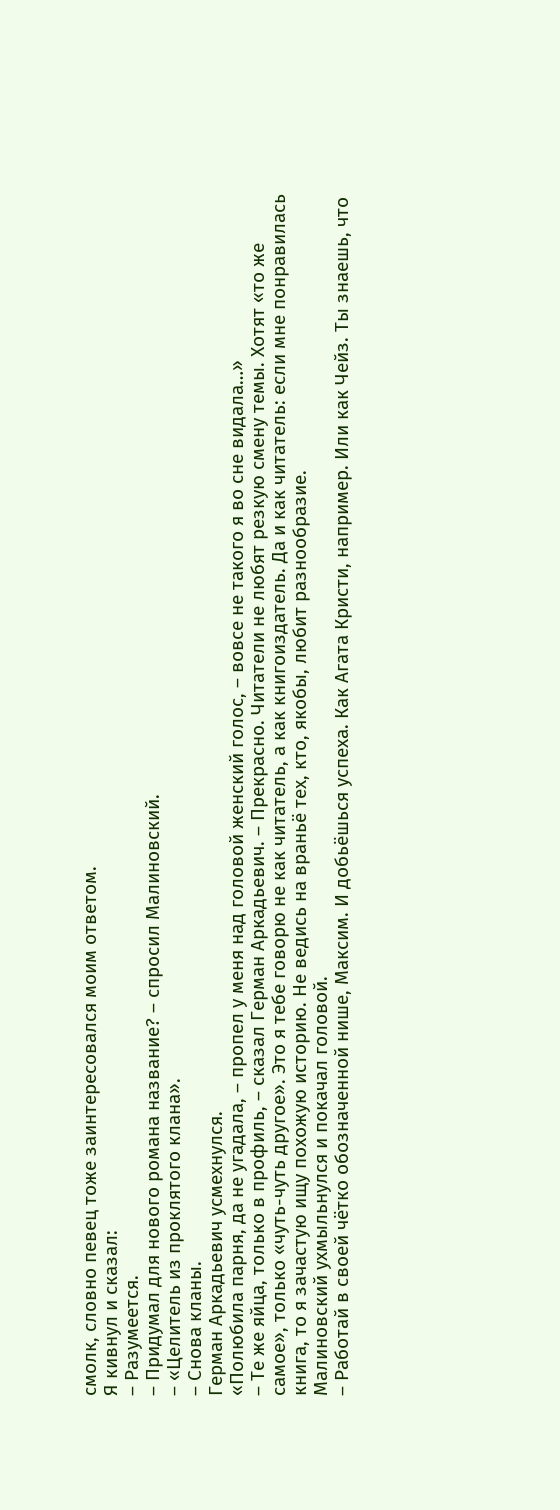смолк, словно певец тоже заинтересовался моим ответом.
Я кивнул и сказал:
– Разумеется.
– Придумал для нового романа название? – спросил Малиновский.
– «Целитель из проклятого клана».
– Снова кланы.
Герман Аркадьевич усмехнулся.
«Полюбила парня, да не угадала, – пропел у меня над головой женский голос, – вовсе не такого я во сне видала…»
– Те же яйца, только в профиль, – сказал Герман Аркадьевич. – Прекрасно. Читатели не любят резкую смену темы. Хотят «то же самое», только «чуть-чуть другое». Это я тебе говорю не как читатель, а как книгоиздатель. Да и как читатель: если мне понравилась книга, то я зачастую ищу похожую историю. Не ведись на враньё тех, кто, якобы, любит разнообразие.
Малиновский ухмыльнулся и покачал головой.
– Работай в своей чётко обозначенной нише, Максим. И добьёшься успеха. Как Агата Кристи, например. Или как Чейз. Ты знаешь, что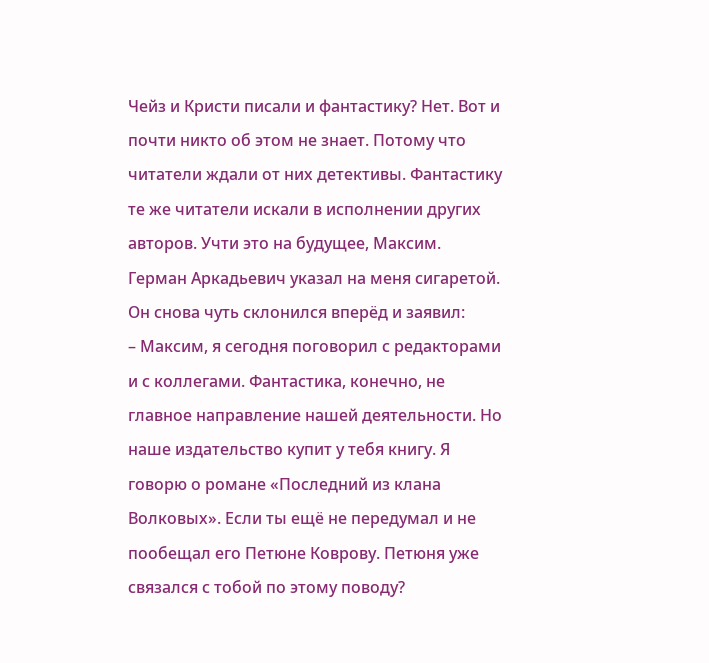Чейз и Кристи писали и фантастику? Нет. Вот и почти никто об этом не знает. Потому что читатели ждали от них детективы. Фантастику те же читатели искали в исполнении других авторов. Учти это на будущее, Максим.
Герман Аркадьевич указал на меня сигаретой.
Он снова чуть склонился вперёд и заявил:
– Максим, я сегодня поговорил с редакторами и с коллегами. Фантастика, конечно, не главное направление нашей деятельности. Но наше издательство купит у тебя книгу. Я говорю о романе «Последний из клана Волковых». Если ты ещё не передумал и не пообещал его Петюне Коврову. Петюня уже связался с тобой по этому поводу?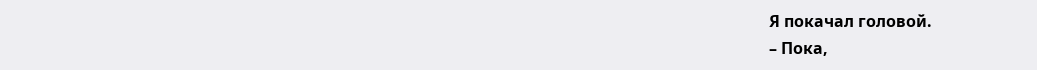Я покачал головой.
– Пока,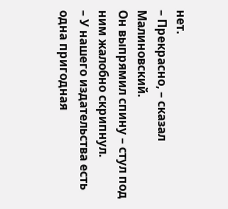нет.
– Прекрасно, – сказал Малиновский.
Он выпрямил спину – стул под ним жалобно скрипнул.
– У нашего издательства есть одна пригодная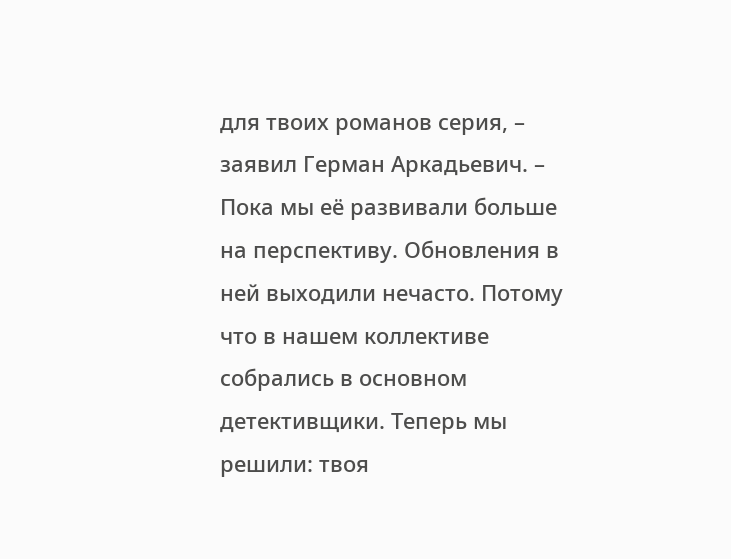для твоих романов серия, – заявил Герман Аркадьевич. – Пока мы её развивали больше на перспективу. Обновления в ней выходили нечасто. Потому что в нашем коллективе собрались в основном детективщики. Теперь мы решили: твоя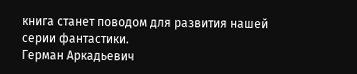книга станет поводом для развития нашей серии фантастики.
Герман Аркадьевич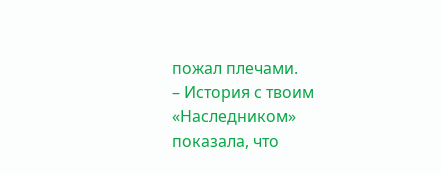пожал плечами.
– История с твоим «Наследником» показала, что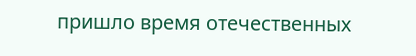пришло время отечественных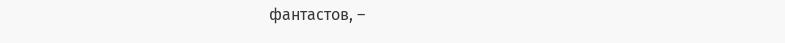фантастов, –